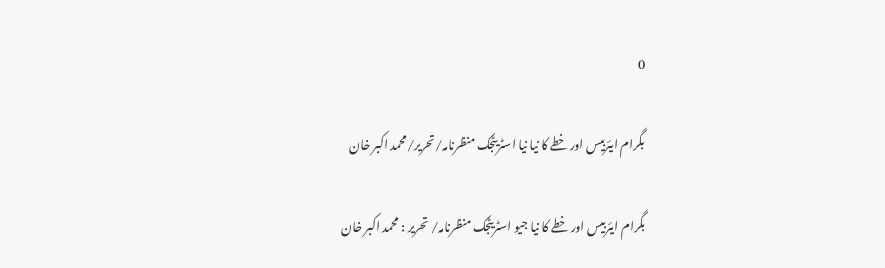0

بگرام ایئربیس اور خطے کا نیا نیا اسٹریٹجک منظرنامہ/تحریر/محمد اکبر خان

بگرام ایئربیس اور خطے کا نیا جیو اسٹریٹجک منظرنامہ/ تحریر : محمد اکبر خان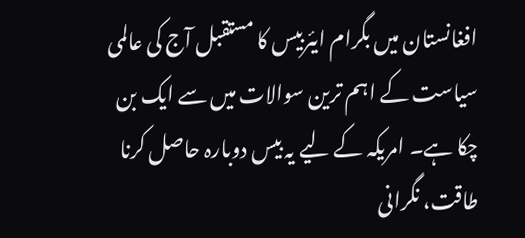افغانستان میں بگرام ایئربیس کا مستقبل آج کی عالمی سیاست کے اہم ترین سوالات میں سے ایک بن چکا ہے۔ امریکہ کے لیے یہ بیس دوبارہ حاصل کرنا طاقت، نگرانی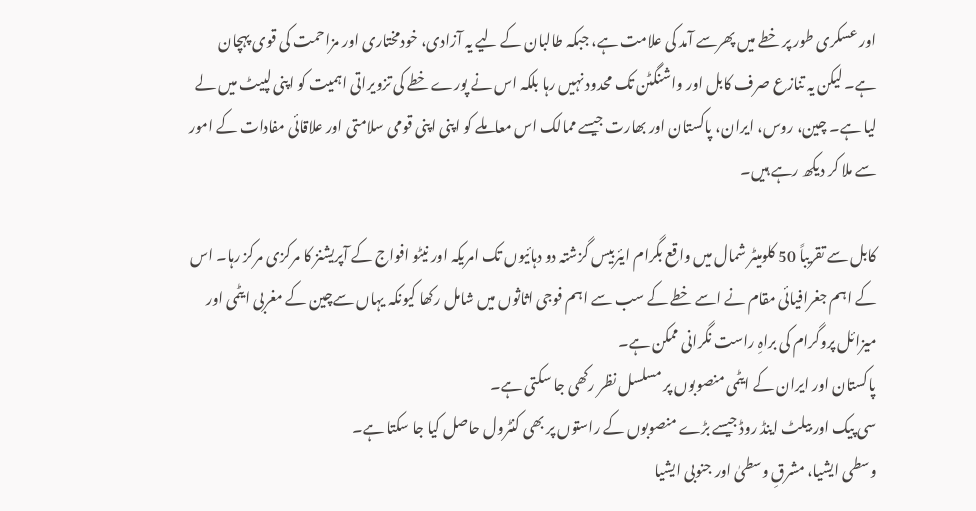اور عسکری طور پر خطے میں پھرسے آمد کی علامت ہے، جبکہ طالبان کے لیے یہ آزادی، خودمختاری اور مزاحمت کی قوی پہچان ہے۔ لیکن یہ تنازع صرف کابل اور واشنگٹن تک محدود نہیں رہا بلکہ اس نے پورے خطے کی تزویراتی اہمیت کو اپنی لپیٹ میں لے لیا ہے۔ چین، روس، ایران، پاکستان اور بھارت جیسے ممالک اس معاملے کو اپنی اپنی قومی سلامتی اور علاقائی مفادات کے امور سے ملا کر دیکھ رہے ہیں۔

کابل سے تقریباً 50 کلومیٹر شمال میں واقع بگرام ایئربیس گزشتہ دو دہائیوں تک امریکہ اور نیٹو افواج کے آپریشنز کا مرکزی مرکز رہا۔ اس کے اہم جغرافیائی مقام نے اسے خطے کے سب سے اہم فوجی اثاثوں میں شامل رکھا کیونکہ یہاں سےچین کے مغربی ایٹمی اور میزائل پروگرام کی براہِ راست نگرانی ممکن ہے۔
پاکستان اور ایران کے ایٹمی منصوبوں پر مسلسل نظر رکھی جا سکتی ہے۔
سی پیک اور بیلٹ اینڈ روڈ جیسے بڑے منصوبوں کے راستوں پر بھی کنٹرول حاصل کیا جا سکتا ہے۔
وسطی ایشیا، مشرقِ وسطیٰ اور جنوبی ایشیا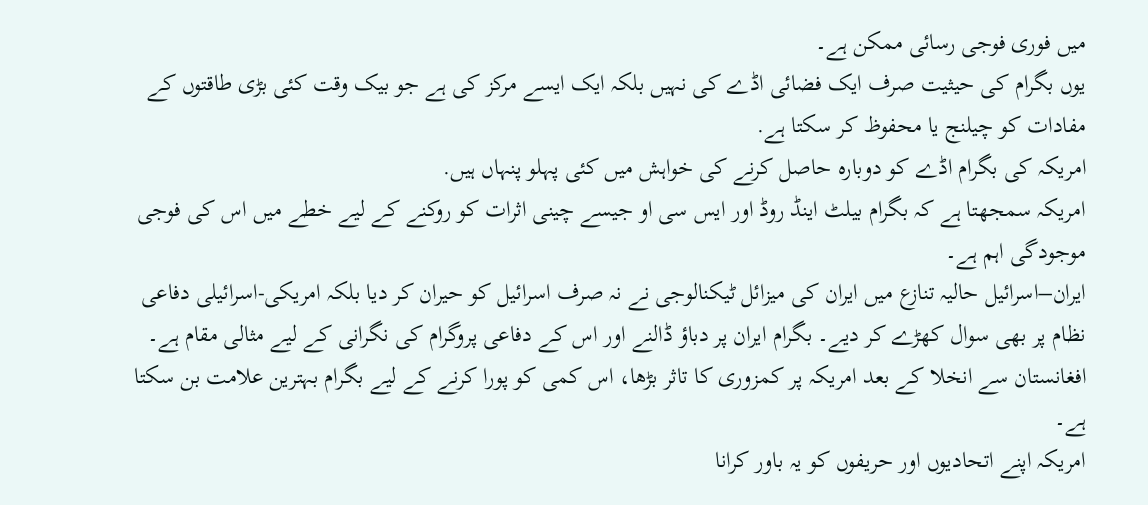میں فوری فوجی رسائی ممکن ہے۔
یوں بگرام کی حیثیت صرف ایک فضائی اڈے کی نہیں بلکہ ایک ایسے مرکز کی ہے جو بیک وقت کئی بڑی طاقتوں کے مفادات کو چیلنج یا محفوظ کر سکتا ہے.
امریکہ کی بگرام اڈے کو دوبارہ حاصل کرنے کی خواہش میں کئی پہلو پنہاں ہیں.
امریکہ سمجھتا ہے کہ بگرام بیلٹ اینڈ روڈ اور ایس سی او جیسے چینی اثرات کو روکنے کے لیے خطے میں اس کی فوجی موجودگی اہم ہے۔
ایران–اسرائیل حالیہ تنازع میں ایران کی میزائل ٹیکنالوجی نے نہ صرف اسرائیل کو حیران کر دیا بلکہ امریکی-اسرائیلی دفاعی نظام پر بھی سوال کھڑے کر دیے۔ بگرام ایران پر دباؤ ڈالنے اور اس کے دفاعی پروگرام کی نگرانی کے لیے مثالی مقام ہے۔
افغانستان سے انخلا کے بعد امریکہ پر کمزوری کا تاثر بڑھا، اس کمی کو پورا کرنے کے لیے بگرام بہترین علامت بن سکتا ہے۔
امریکہ اپنے اتحادیوں اور حریفوں کو یہ باور کرانا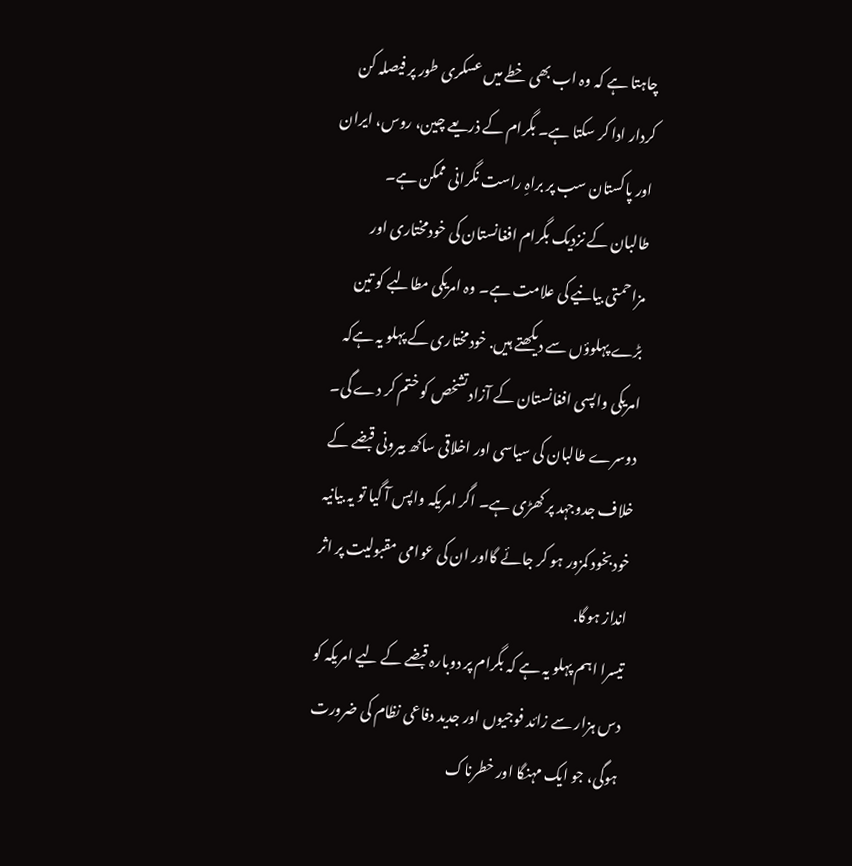چاہتا ہے کہ وہ اب بھی خطے میں عسکری طور پر فیصلہ کن کردار ادا کر سکتا ہے۔ بگرام کے ذریعے چین، روس، ایران اور پاکستان سب پر براہِ راست نگرانی ممکن ہے۔
طالبان کے نزدیک بگرام افغانستان کی خودمختاری اور مزاحمتی بیانیے کی علامت ہے۔ وہ امریکی مطالبے کو تین بڑے پہلوؤں سے دیکھتے ہیں. خودمختاری کے پہلو یہ ہےکہ امریکی واپسی افغانستان کے آزاد تشخص کو ختم کر دے گی۔
دوسرے طالبان کی سیاسی اور اخلاقی ساکھ بیرونی قبضے کے خلاف جدوجہد پر کھڑی ہے۔ اگر امریکہ واپس آ گیا تو یہ بیانیہ خودبخود کمزور ہو کر جائے گااور ان کی عوامی مقبولیت پر اثر انداز ہوگا.
تیسرا اہم پہلو یہ ہے کہ بگرام پر دوبارہ قبضے کے لیے امریکہ کو دس ہزار سے زائد فوجیوں اور جدید دفاعی نظام کی ضرورت ہوگی، جو ایک مہنگا اور خطرناک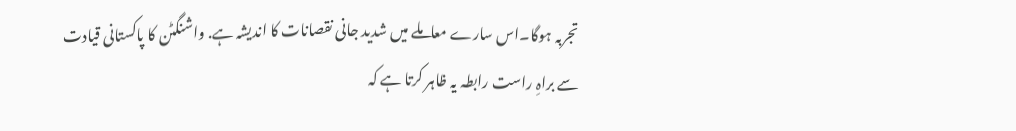تجربہ ہوگا۔اس سارے معاملے میں شدید جانی نقصانات کا اندیشہ ہے. واشنگٹن کا پاکستانی قیادت سے براہِ راست رابطہ یہ ظاہر کرتا ہے کہ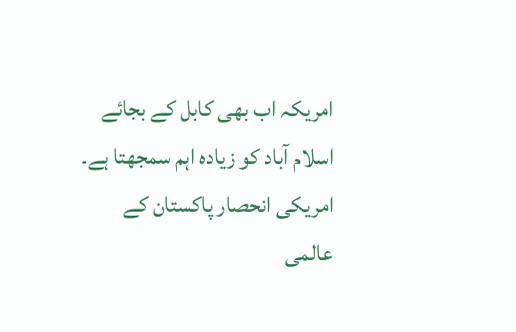امریکہ اب بھی کابل کے بجائے اسلام آباد کو زیادہ اہم سمجھتا ہے۔
امریکی انحصار پاکستان کے عالمی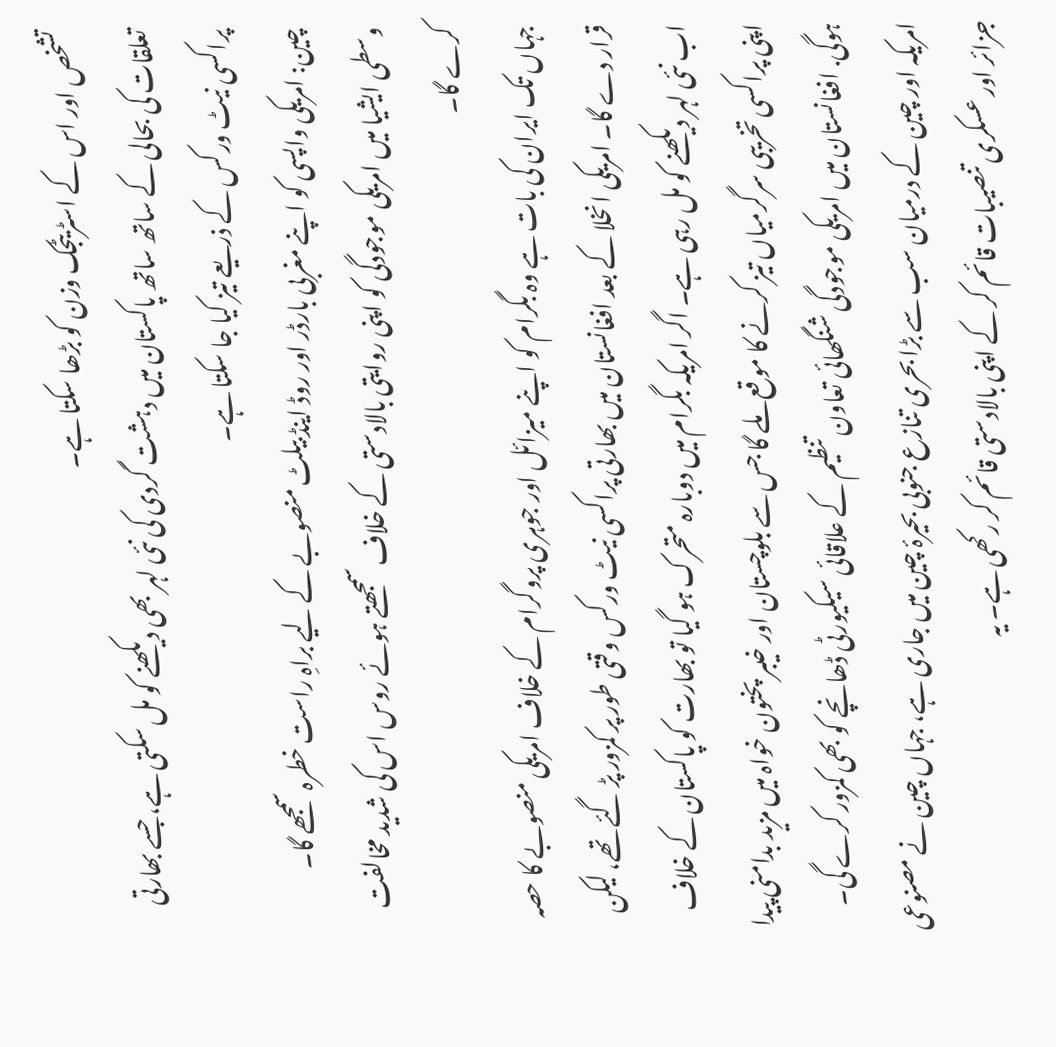تشخص اور اس کے اسٹریٹجک وزن کو بڑھا سکتا ہے۔
تعلقات کی بحالی کے ساتھ ساتھ پاکستان میں دہشت گردی کی نئی لہر بھی دیکھنے کو مل سکتی ہے، جسے بھارتی پراکسی نیٹ ورکس کے ذریعے تیز کیا جا سکتا ہے۔
چین: امریکی واپسی کو اپنے مغربی بارڈر اور روڈ اینڈ بیلٹ منصوبے کے لیے براہِ راست خطرہ سمجھے گا۔
وسطی ایشیا میں امریکی موجودگی کو اپنی روایتی بالادستی کے خلاف سمجھتے ہوئے روس اس کی شدید مخالفت کرے گا۔
جہاں تک ایران کی بات ہے وہ بگرام کو اپنے میزائل اور جوہری پروگرام کے خلاف امریکی منصوبے کا حصہ قرار دے گا۔ امریکی انخلا کے بعد افغانستان میں بھارتی پراکسی نیٹ ورکس وقتی طور پر کمزور پڑ گئے تھے، لیکن اب نئی لہر دیکھنے کو مل رہی ہے۔ اگر امریکہ بگرام میں دوبارہ متحرک ہو گیا تو بھارت کو پاکستان کے خلاف اپنی پراکسی تخریبی سرگرمیاں تیز کرنے کا موقع ملے گا جس سے بلوچستان اور خیبر پختون خواہ میں مزید بدامنی پیدا ہوگی. افغانستان میں امریکی موجودگی شنگھائی تعاون تنظیم کے علاقائی سیکیورٹی ڈھانچے کو بھی کمزور کرے گی۔
امریکہ اور چین کے درمیان سب سے بڑا بحری تنازع جنوبی بحیرۂ چین میں جاری ہے، جہاں چین نے مصنوعی جزائر اور عسکری تنصیبات قائم کر کے اپنی بالادستی قائم کر رکھی ہے۔ یہ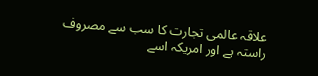علاقہ عالمی تجارت کا سب سے مصروف راستہ ہے اور امریکہ اسے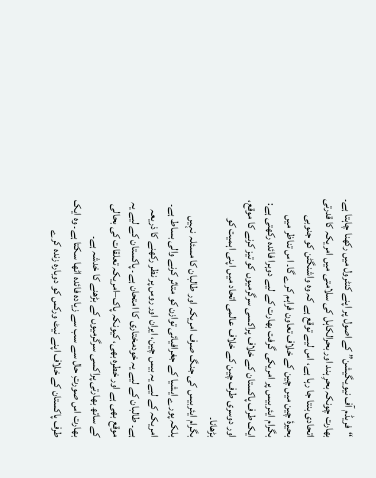“فریڈم آف نیویگیشن” کے اصول پر اپنے کنٹرول میں رکھنا چاہتا ہے۔
بھارت چونکہ بحرِ ہند اور بحرالکاہل کی سلامتی میں امریکہ کا قدرتی اتحادی بنتا جا رہا ہے، اس لیے توقع ہے کہ وہ واشنگٹن کو جنوبی بحیرۂ چین میں چین کے خلاف تعاون فراہم کرے گا۔ اس تناظر میں بگرام ایئربیس پر امریکی گرفت بھارت کے لیے دوہرا فائدہ رکھتی ہے: ایک طرف پاکستان کے خلاف پراکسی سرگرمیوں کو تیز کرنے کا موقع، اور دوسری طرف چین کے خلاف عالمی اتحاد میں اپنی اہمیت کو بڑھانا۔
بگرام ایئربیس کی جنگ صرف امریکہ اور طالبان کا مسئلہ نہیں بلکہ پورے ایشیا کے جغرافیائی توازن کو متاثر کرنے والی بساط ہے۔ امریکہ کے لیے یہ بیس چین، ایران اور روس پر نظر رکھنے کا ذریعہ ہے۔ طالبان کے لیے یہ خودمختاری کا امتحان ہے۔ پاکستان کے لیے یہ موقع بھی ہے اور خطرہ بھی، کیونکہ پاک–امریکہ تعلقات کی بحالی کے ساتھ بھارتی پراکسی سرگرمیوں کے بڑھنے کا خدشہ ہے۔
بھارت اس صورتِ حال سے سب سے زیادہ فائدہ اٹھا سکتا ہے۔ وہ ایک طرف پاکستان کے خلاف اپنے نیٹ ورکس کو دوبارہ زندہ کرے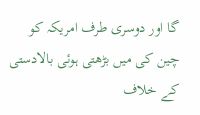گا اور دوسری طرف امریکہ کو چین کی میں بڑھتی ہوئی بالادستی کے خلاف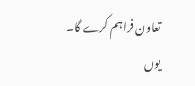تعاون فراہم کرے گا۔
یوں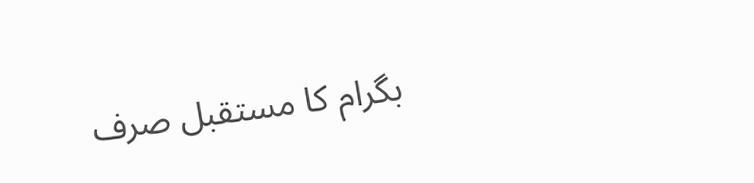بگرام کا مستقبل صرف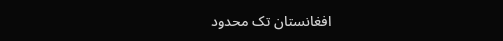افغانستان تک محدود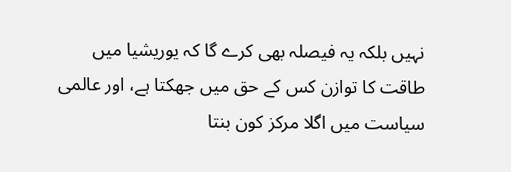نہیں بلکہ یہ فیصلہ بھی کرے گا کہ یوریشیا میں طاقت کا توازن کس کے حق میں جھکتا ہے، اور عالمی سیاست میں اگلا مرکز کون بنتا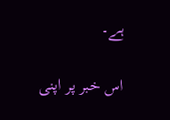ہے۔

اس خبر پر اپنی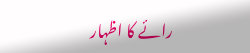رائے کا اظہار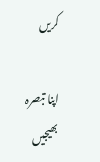کریں

اپنا تبصرہ بھیجیں